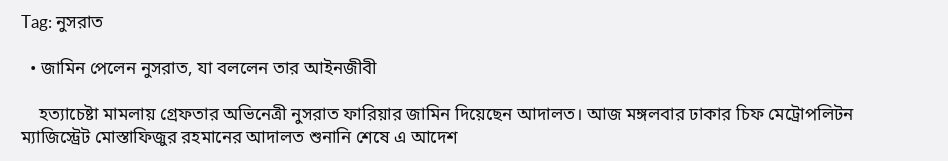Tag: নুসরাত

  • জামিন পেলেন নুসরাত, যা বললেন তার আইনজীবী

    হত্যাচেষ্টা মামলায় গ্রেফতার অভিনেত্রী নুসরাত ফারিয়ার জামিন দিয়েছেন আদালত। আজ মঙ্গলবার ঢাকার চিফ মেট্রোপলিটন ম্যাজিস্ট্রেট মোস্তাফিজুর রহমানের আদালত শুনানি শেষে এ আদেশ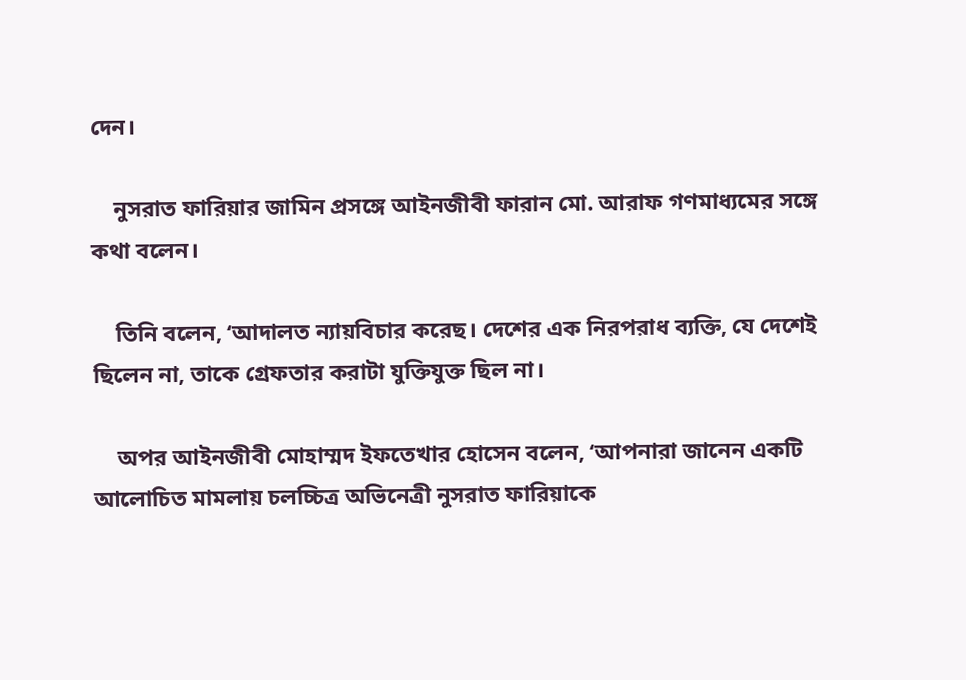দেন।

    নুসরাত ফারিয়ার জামিন প্রসঙ্গে আইনজীবী ফারান মো. আরাফ গণমাধ্যমের সঙ্গে কথা বলেন।

    তিনি বলেন, ‘আদালত ন্যায়বিচার করেছ। দেশের এক নিরপরাধ ব্যক্তি, যে দেশেই ছিলেন না, তাকে গ্রেফতার করাটা যুক্তিযুক্ত ছিল না।

    অপর আইনজীবী মোহাম্মদ ইফতেখার হোসেন বলেন, ‘আপনারা জানেন একটি আলোচিত মামলায় চলচ্চিত্র অভিনেত্রী নুসরাত ফারিয়াকে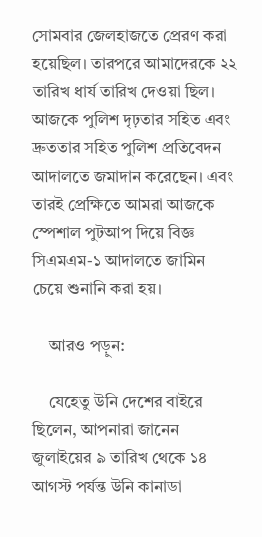সোমবার জেলহাজতে প্রেরণ করা হয়েছিল। তারপরে আমাদেরকে ২২ তারিখ ধার্য তারিখ দেওয়া ছিল। আজকে পুলিশ দৃঢ়তার সহিত এবং দ্রুততার সহিত পুলিশ প্রতিবেদন আদালতে জমাদান করেছেন। এবং তারই প্রেক্ষিতে আমরা আজকে স্পেশাল পুটআপ দিয়ে বিজ্ঞ সিএমএম-১ আদালতে জামিন চেয়ে শুনানি করা হয়।

    আরও পড়ুন:

    যেহেতু উনি দেশের বাইরে ছিলেন, আপনারা জানেন জুলাইয়ের ৯ তারিখ থেকে ১৪ আগস্ট পর্যন্ত উনি কানাডা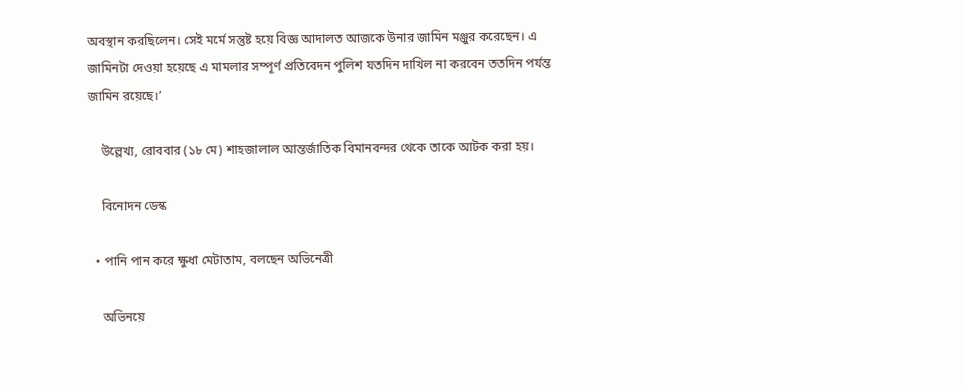অবস্থান করছিলেন। সেই মর্মে সন্তুষ্ট হয়ে বিজ্ঞ আদালত আজকে উনার জামিন মঞ্জুর করেছেন। এ জামিনটা দেওয়া হয়েছে এ মামলার সম্পূর্ণ প্রতিবেদন পুলিশ যতদিন দাখিল না করবেন ততদিন পর্যন্ত জামিন রয়েছে।’

    উল্লেখ্য, রোববার (১৮ মে) শাহজালাল আন্তর্জাতিক বিমানবন্দর থেকে তাকে আটক করা হয়।

    বিনোদন ডেস্ক

  • পানি পান করে ক্ষুধা মেটাতাম, বলছেন অভিনেত্রী

    অভিনয়ে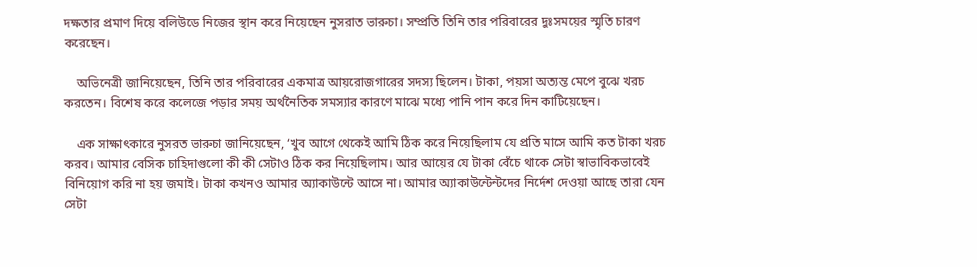দক্ষতার প্রমাণ দিয়ে বলিউডে নিজের স্থান করে নিয়েছেন নুসরাত ভারুচা। সম্প্রতি তিনি তার পরিবারের দুঃসময়ের স্মৃতি চারণ করেছেন।

    অভিনেত্রী জানিয়েছেন, তিনি তার পরিবারের একমাত্র আয়রোজগারের সদস্য ছিলেন। টাকা, পয়সা অত্যন্ত মেপে বুঝে খরচ করতেন। বিশেষ করে কলেজে পড়ার সময় অর্থনৈতিক সমস্যার কারণে মাঝে মধ্যে পানি পান করে দিন কাটিয়েছেন।

    এক সাক্ষাৎকারে নুসরত ভারুচা জানিয়েছেন, ‘খুব আগে থেকেই আমি ঠিক করে নিয়েছিলাম যে প্রতি মাসে আমি কত টাকা খরচ করব। আমার বেসিক চাহিদাগুলো কী কী সেটাও ঠিক কর নিয়েছিলাম। আর আয়ের যে টাকা বেঁচে থাকে সেটা স্বাভাবিকভাবেই বিনিয়োগ করি না হয় জমাই। টাকা কখনও আমার অ্যাকাউন্টে আসে না। আমার অ্যাকাউন্টেন্টদের নির্দেশ দেওয়া আছে তারা যেন সেটা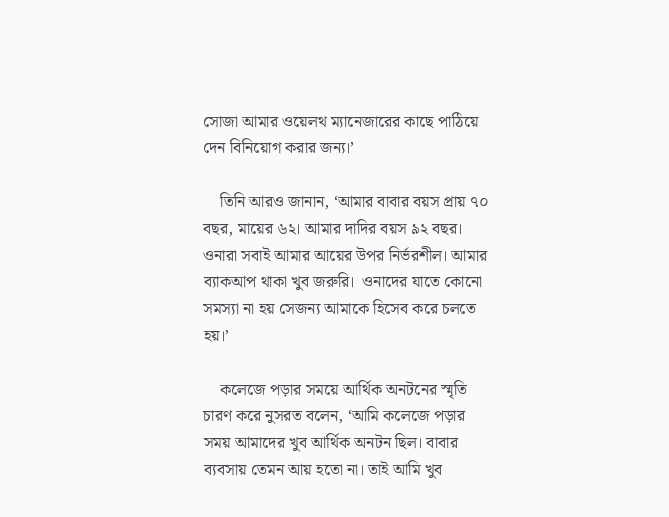সোজা আমার ওয়েলথ ম্যানেজারের কাছে পাঠিয়ে দেন বিনিয়োগ করার জন্য।’

    তিনি আরও জানান, ‘আমার বাবার বয়স প্রায় ৭০ বছর, মায়ের ৬২। আমার দাদির বয়স ৯২ বছর। ওনারা সবাই আমার আয়ের উপর নির্ভরশীল। আমার ব্যাকআপ থাকা খুব জরুরি।  ওনাদের যাতে কোনো সমস্যা না হয় সেজন্য আমাকে হিসেব করে চলতে হয়।’

    কলেজে পড়ার সময়ে আর্থিক অনটনের স্মৃতি চারণ করে নুসরত বলেন, ‘আমি কলেজে পড়ার সময় আমাদের খুব আর্থিক অনটন ছিল। বাবার ব্যবসায় তেমন আয় হতো না। তাই আমি খুব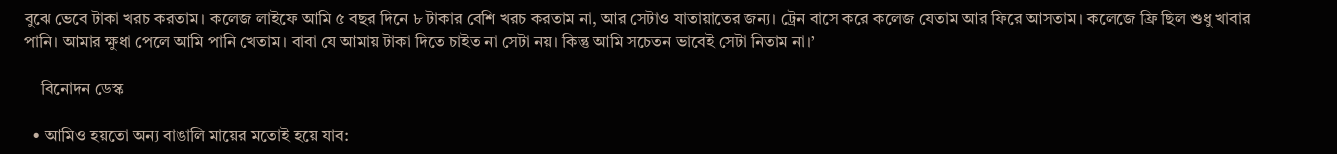বুঝে ভেবে টাকা খরচ করতাম। কলেজ লাইফে আমি ৫ বছর দিনে ৮ টাকার বেশি খরচ করতাম না, আর সেটাও যাতায়াতের জন্য। ট্রেন বাসে করে কলেজ যেতাম আর ফিরে আসতাম। কলেজে ফ্রি ছিল শুধু খাবার পানি। আমার ক্ষুধা পেলে আমি পানি খেতাম। বাবা যে আমায় টাকা দিতে চাইত না সেটা নয়। কিন্তু আমি সচেতন ভাবেই সেটা নিতাম না।’

    বিনোদন ডেস্ক

  • আমিও হয়তো অন্য বাঙালি মায়ের মতোই হয়ে যাব: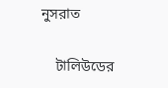নুসরাত

    টালিউডের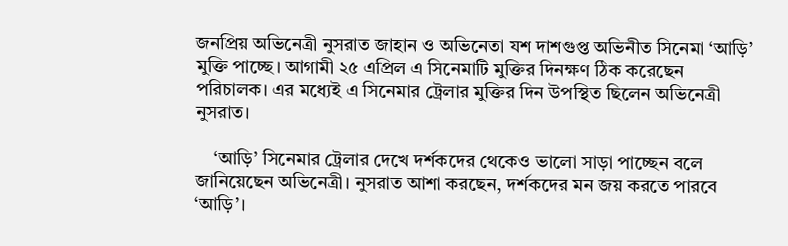জনপ্রিয় অভিনেত্রী নুসরাত জাহান ও অভিনেতা যশ দাশগুপ্ত অভিনীত সিনেমা ‘আড়ি’ মুক্তি পাচ্ছে। আগামী ২৫ এপ্রিল এ সিনেমাটি মুক্তির দিনক্ষণ ঠিক করেছেন পরিচালক। এর মধ্যেই এ সিনেমার ট্রেলার মুক্তির দিন উপস্থিত ছিলেন অভিনেত্রী নুসরাত।

    ‘আড়ি’ সিনেমার ট্রেলার দেখে দর্শকদের থেকেও ভালো সাড়া পাচ্ছেন বলে জানিয়েছেন অভিনেত্রী। নুসরাত আশা করছেন, দর্শকদের মন জয় করতে পারবে ‘আড়ি’।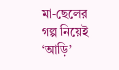মা-ছেলের গল্প নিয়েই ‘আড়ি’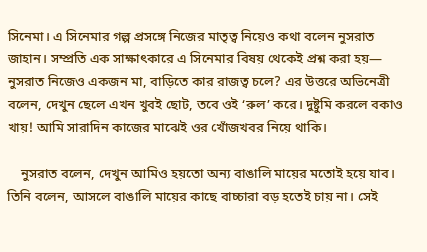সিনেমা। এ সিনেমার গল্প প্রসঙ্গে নিজের মাতৃত্ব নিয়েও কথা বলেন নুসরাত জাহান। সম্প্রতি এক সাক্ষাৎকারে এ সিনেমার বিষয় থেকেই প্রশ্ন করা হয়— নুসরাত নিজেও একজন মা, বাড়িতে কার রাজত্ব চলে? এর উত্তরে অভিনেত্রী বলেন, দেখুন ছেলে এখন খুবই ছোট, তবে ওই ‘রুল’ করে। দুষ্টুমি করলে বকাও খায়! আমি সারাদিন কাজের মাঝেই ওর খোঁজখবর নিয়ে থাকি।

    নুসরাত বলেন, দেখুন আমিও হয়তো অন্য বাঙালি মায়ের মতোই হয়ে যাব। তিনি বলেন, আসলে বাঙালি মায়ের কাছে বাচ্চারা বড় হতেই চায় না। সেই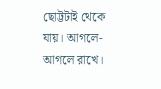ছোট্টটাই থেকে যায়। আগলে-আগলে রাখে।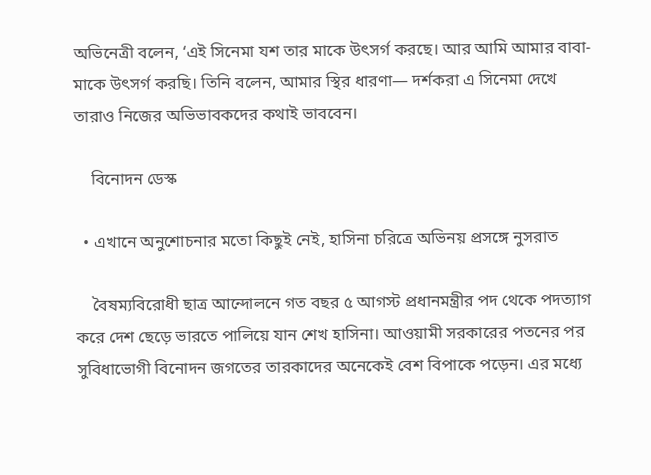অভিনেত্রী বলেন, ‘এই সিনেমা যশ তার মাকে উৎসর্গ করছে। আর আমি আমার বাবা-মাকে উৎসর্গ করছি। তিনি বলেন, আমার স্থির ধারণা— দর্শকরা এ সিনেমা দেখে তারাও নিজের অভিভাবকদের কথাই ভাববেন।

    বিনোদন ডেস্ক

  • এখানে অনুশোচনার মতো কিছুই নেই, হাসিনা চরিত্রে অভিনয় প্রসঙ্গে নুসরাত

    বৈষম্যবিরোধী ছাত্র আন্দোলনে গত বছর ৫ আগস্ট প্রধানমন্ত্রীর পদ থেকে পদত্যাগ করে দেশ ছেড়ে ভারতে পালিয়ে যান শেখ হাসিনা। আওয়ামী সরকারের পতনের পর সুবিধাভোগী বিনোদন জগতের তারকাদের অনেকেই বেশ বিপাকে পড়েন। এর মধ্যে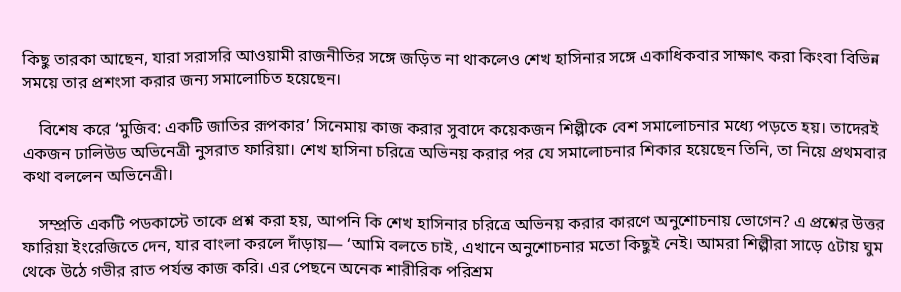কিছু তারকা আছেন, যারা সরাসরি আওয়ামী রাজনীতির সঙ্গে জড়িত না থাকলেও শেখ হাসিনার সঙ্গে একাধিকবার সাক্ষাৎ করা কিংবা বিভিন্ন সময়ে তার প্রশংসা করার জন্য সমালোচিত হয়েছেন।

    বিশেষ করে ‘মুজিব: একটি জাতির রূপকার’ সিনেমায় কাজ করার সুবাদে কয়েকজন শিল্পীকে বেশ সমালোচনার মধ্যে পড়তে হয়। তাদেরই একজন ঢালিউড অভিনেত্রী নুসরাত ফারিয়া। শেখ হাসিনা চরিত্রে অভিনয় করার পর যে সমালোচনার শিকার হয়েছেন তিনি, তা নিয়ে প্রথমবার  কথা বললেন অভিনেত্রী।

    সম্প্রতি একটি পডকাস্টে তাকে প্রশ্ন করা হয়, আপনি কি শেখ হাসিনার চরিত্রে অভিনয় করার কারণে অনুশোচনায় ভোগেন? এ প্রশ্নের উত্তর ফারিয়া ইংরেজিতে দেন, যার বাংলা করলে দাঁড়ায়— ‘আমি বলতে চাই, এখানে অনুশোচনার মতো কিছুই নেই। আমরা শিল্পীরা সাড়ে ৫টায় ঘুম থেকে উঠে গভীর রাত পর্যন্ত কাজ করি। এর পেছনে অনেক শারীরিক পরিশ্রম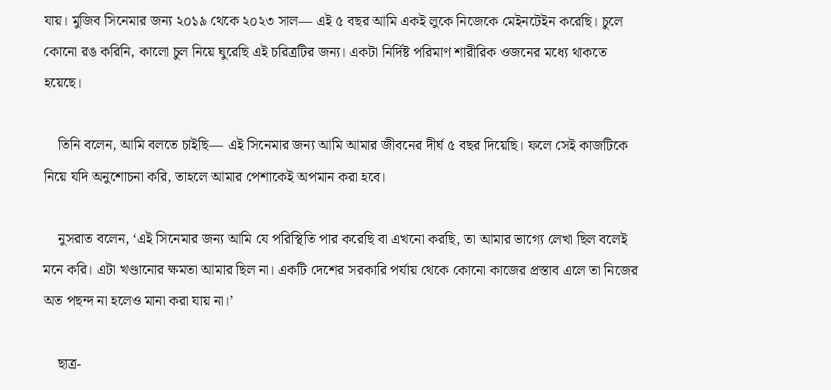যায়। মুজিব সিনেমার জন্য ২০১৯ থেকে ২০২৩ সাল— এই ৫ বছর আমি একই লুকে নিজেকে মেইনটেইন করেছি। চুলে কোনো রঙ করিনি, কালো চুল নিয়ে ঘুরেছি এই চরিত্রটির জন্য। একটা নির্দিষ্ট পরিমাণ শারীরিক ওজনের মধ্যে থাকতে হয়েছে।

    তিনি বলেন, আমি বলতে চাইছি— এই সিনেমার জন্য আমি আমার জীবনের দীর্ঘ ৫ বছর দিয়েছি। ফলে সেই কাজটিকে নিয়ে যদি অনুশোচনা করি, তাহলে আমার পেশাকেই অপমান করা হবে।

    নুসরাত বলেন, ‘এই সিনেমার জন্য আমি যে পরিস্থিতি পার করেছি বা এখনো করছি, তা আমার ভাগ্যে লেখা ছিল বলেই মনে করি। এটা খণ্ডানোর ক্ষমতা আমার ছিল না। একটি দেশের সরকারি পর্যায় থেকে কোনো কাজের প্রস্তাব এলে তা নিজের অত পছন্দ না হলেও মানা করা যায় না।’

    ছাত্র-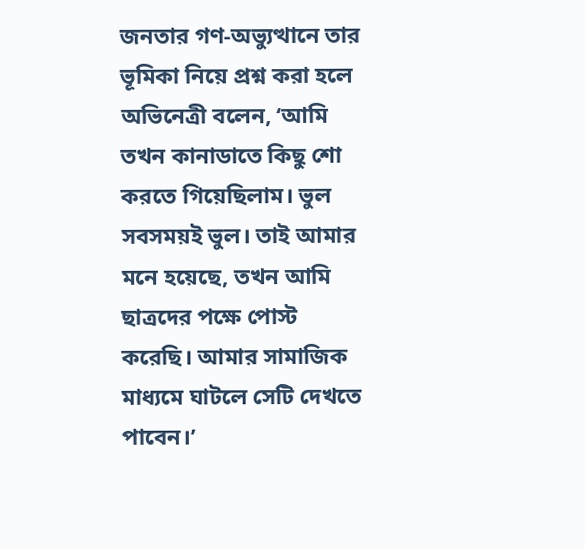জনতার গণ-অভ্যুত্থানে তার ভূমিকা নিয়ে প্রশ্ন করা হলে অভিনেত্রী বলেন, ‘আমি তখন কানাডাতে কিছু শো করতে গিয়েছিলাম। ভুল সবসময়ই ভুল। তাই আমার মনে হয়েছে, তখন আমি ছাত্রদের পক্ষে পোস্ট করেছি। আমার সামাজিক মাধ্যমে ঘাটলে সেটি দেখতে পাবেন।’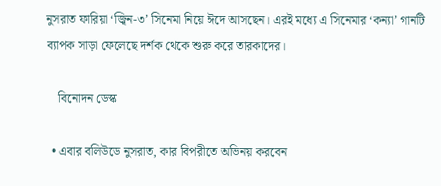নুসরাত ফারিয়া ‘জ্বিন-৩’ সিনেমা নিয়ে ঈদে আসছেন। এরই মধ্যে এ সিনেমার ‘কন্যা’ গানটি ব্যাপক সাড়া ফেলেছে দর্শক থেকে শুরু করে তারকাদের।

    বিনোদন ডেস্ক

  • এবার বলিউডে নুসরাত, কার বিপরীতে অভিনয় করবেন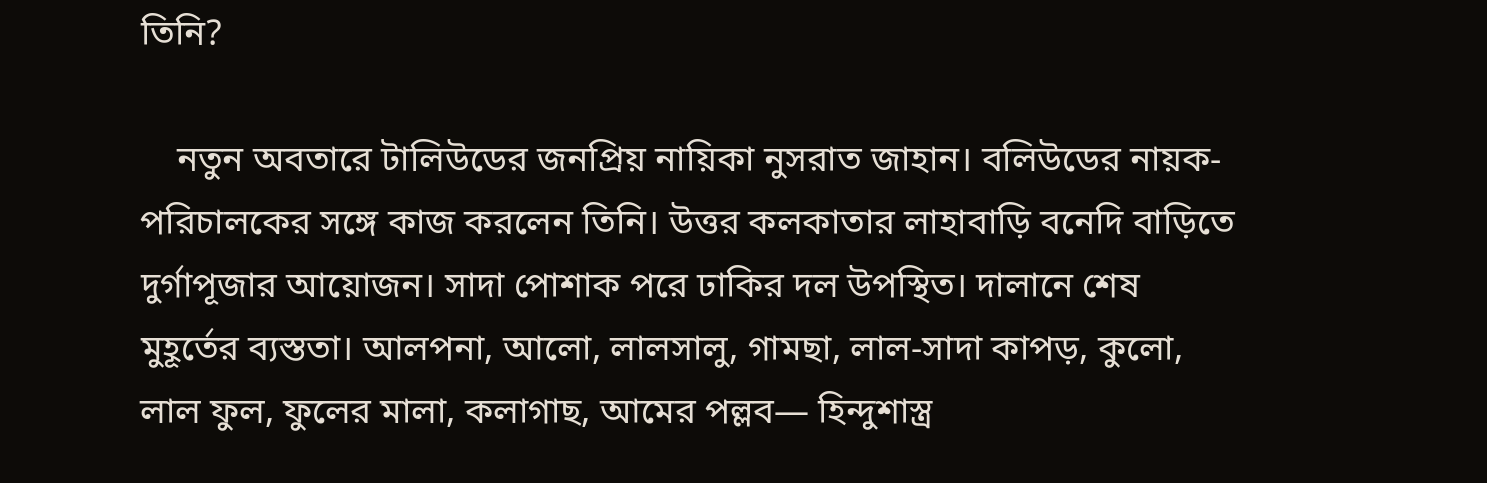তিনি?

    নতুন অবতারে টালিউডের জনপ্রিয় নায়িকা নুসরাত জাহান। বলিউডের নায়ক-পরিচালকের সঙ্গে কাজ করলেন তিনি। উত্তর কলকাতার লাহাবাড়ি বনেদি বাড়িতে দুর্গাপূজার আয়োজন। সাদা পোশাক পরে ঢাকির দল উপস্থিত। দালানে শেষ মুহূর্তের ব্যস্ততা। আলপনা, আলো, লালসালু, গামছা, লাল-সাদা কাপড়, কুলো, লাল ফুল, ফুলের মালা, কলাগাছ, আমের পল্লব— হিন্দুশাস্ত্র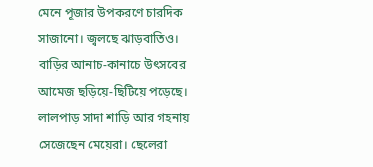মেনে পূজার উপকরণে চারদিক সাজানো। জ্বলছে ঝাড়বাতিও। বাড়ির আনাচ-কানাচে উৎসবের আমেজ ছড়িয়ে-ছিটিয়ে পড়েছে। লালপাড় সাদা শাড়ি আর গহনায় সেজেছেন মেয়েরা। ছেলেরা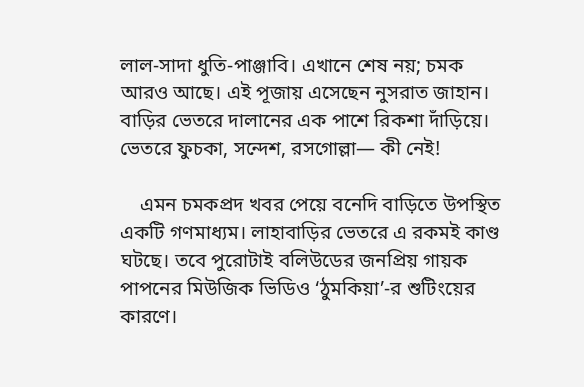লাল-সাদা ধুতি-পাঞ্জাবি। এখানে শেষ নয়; চমক আরও আছে। এই পূজায় এসেছেন নুসরাত জাহান। বাড়ির ভেতরে দালানের এক পাশে রিকশা দাঁড়িয়ে। ভেতরে ফুচকা, সন্দেশ, রসগোল্লা— কী নেই!

    এমন চমকপ্রদ খবর পেয়ে বনেদি বাড়িতে উপস্থিত একটি গণমাধ্যম। লাহাবাড়ির ভেতরে এ রকমই কাণ্ড ঘটছে। তবে পুরোটাই বলিউডের জনপ্রিয় গায়ক পাপনের মিউজিক ভিডিও ‘ঠুমকিয়া’-র শুটিংয়ের কারণে।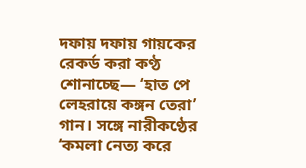দফায় দফায় গায়কের রেকর্ড করা কণ্ঠ শোনাচ্ছে— ‘হাত পে লেহরায়ে কঙ্গন তেরা’ গান। সঙ্গে নারীকণ্ঠের ‘কমলা নেত্য করে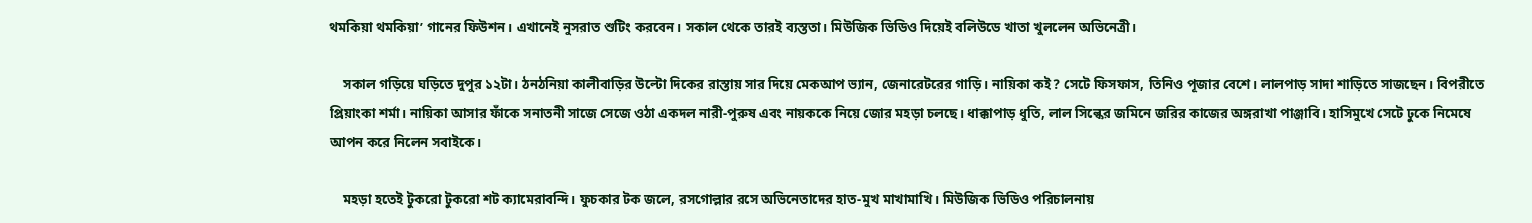থমকিয়া থমকিয়া’ গানের ফিউশন। এখানেই নুসরাত শুটিং করবেন। সকাল থেকে তারই ব্যস্ততা। মিউজিক ভিডিও দিয়েই বলিউডে খাতা খুললেন অভিনেত্রী।

    সকাল গড়িয়ে ঘড়িতে দুপুর ১২টা। ঠনঠনিয়া কালীবাড়ির উল্টো দিকের রাস্তায় সার দিয়ে মেকআপ ভ্যান, জেনারেটরের গাড়ি। নায়িকা কই? সেটে ফিসফাস, তিনিও পূজার বেশে। লালপাড় সাদা শাড়িতে সাজছেন। বিপরীতে প্রিয়াংকা শর্মা। নায়িকা আসার ফাঁকে সনাতনী সাজে সেজে ওঠা একদল নারী-পুরুষ এবং নায়ককে নিয়ে জোর মহড়া চলছে। ধাক্কাপাড় ধুতি, লাল সিল্কের জমিনে জরির কাজের অঙ্গরাখা পাঞ্জাবি। হাসিমুখে সেটে ঢুকে নিমেষে আপন করে নিলেন সবাইকে।

    মহড়া হতেই টুকরো টুকরো শট ক্যামেরাবন্দি। ফুচকার টক জলে, রসগোল্লার রসে অভিনেতাদের হাত-মুখ মাখামাখি। মিউজিক ভিডিও পরিচালনায়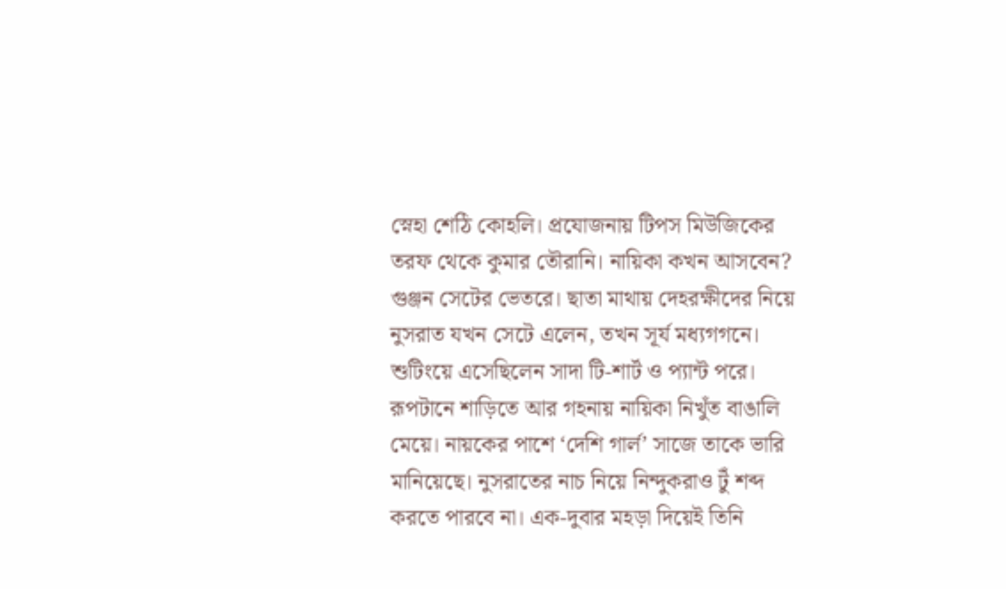স্নেহা শেঠি কোহলি। প্রযোজনায় টিপস মিউজিকের তরফ থেকে কুমার তৌরানি। নায়িকা কখন আসবেন? গুঞ্জন সেটের ভেতরে। ছাতা মাথায় দেহরক্ষীদের নিয়ে নুসরাত যখন সেটে এলেন, তখন সূর্য মধ্যগগনে। শুটিংয়ে এসেছিলেন সাদা টি-শার্ট ও প্যান্ট পরে। রূপটানে শাড়িতে আর গহনায় নায়িকা নিখুঁত বাঙালি মেয়ে। নায়কের পাশে ‘দেশি গার্ল’ সাজে তাকে ভারি মানিয়েছে। নুসরাতের নাচ নিয়ে নিন্দুকরাও টুঁ শব্দ করতে পারবে না। এক-দুবার মহড়া দিয়েই তিনি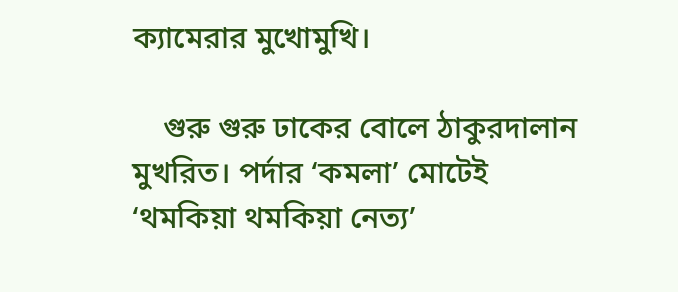ক্যামেরার মুখোমুখি।

    গুরু গুরু ঢাকের বোলে ঠাকুরদালান মুখরিত। পর্দার ‘কমলা’ মোটেই ‘থমকিয়া থমকিয়া নেত্য’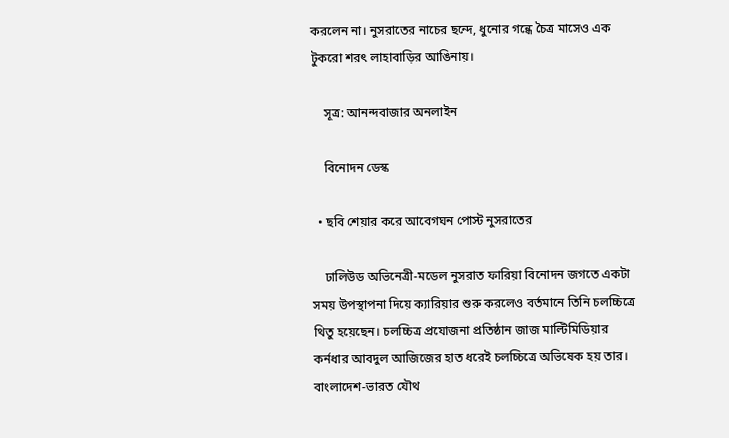করলেন না। নুসরাতের নাচের ছন্দে, ধুনোর গন্ধে চৈত্র মাসেও এক টুকরো শরৎ লাহাবাড়ির আঙিনায়।

    সূত্র: আনন্দবাজার অনলাইন

    বিনোদন ডেস্ক

  • ছবি শেয়ার করে আবেগঘন পোস্ট নুসরাতের

    ঢালিউড অভিনেত্রী-মডেল নুসরাত ফারিয়া বিনোদন জগতে একটা সময় উপস্থাপনা দিয়ে ক্যারিয়ার শুরু করলেও বর্তমানে তিনি চলচ্চিত্রে থিতু হয়েছেন। চলচ্চিত্র প্রযোজনা প্রতিষ্ঠান জাজ মাল্টিমিডিয়ার কর্নধার আবদুল আজিজের হাত ধরেই চলচ্চিত্রে অভিষেক হয় তার। বাংলাদেশ-ভারত যৌথ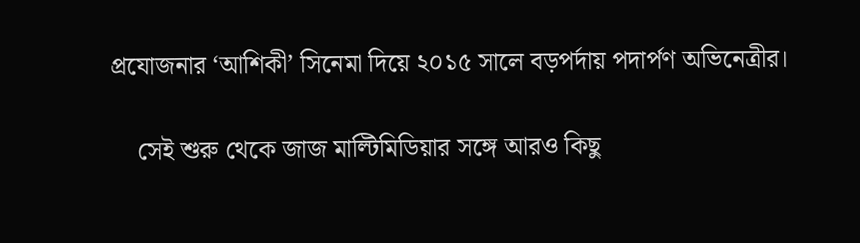প্রযোজনার ‘আশিকী’ সিনেমা দিয়ে ২০১৫ সালে বড়পর্দায় পদার্পণ অভিনেত্রীর।

    সেই শুরু থেকে জাজ মাল্টিমিডিয়ার সঙ্গে আরও কিছু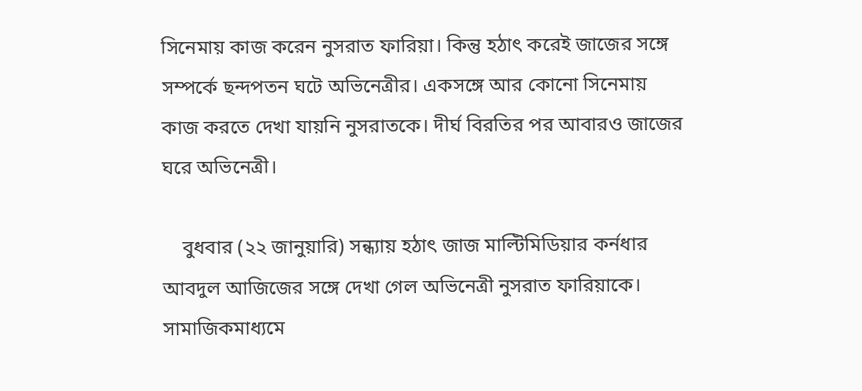সিনেমায় কাজ করেন নুসরাত ফারিয়া। কিন্তু হঠাৎ করেই জাজের সঙ্গে সম্পর্কে ছন্দপতন ঘটে অভিনেত্রীর। একসঙ্গে আর কোনো সিনেমায় কাজ করতে দেখা যায়নি নুসরাতকে। দীর্ঘ বিরতির পর আবারও জাজের ঘরে অভিনেত্রী।

    বুধবার (২২ জানুয়ারি) সন্ধ্যায় হঠাৎ জাজ মাল্টিমিডিয়ার কর্নধার আবদুল আজিজের সঙ্গে দেখা গেল অভিনেত্রী নুসরাত ফারিয়াকে। সামাজিকমাধ্যমে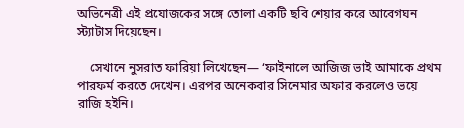অভিনেত্রী এই প্রযোজকের সঙ্গে তোলা একটি ছবি শেয়ার করে আবেগঘন স্ট্যাটাস দিয়েছেন।

    সেখানে নুসরাত ফারিয়া লিখেছেন— ‘ফাইনালে আজিজ ভাই আমাকে প্রথম পারফর্ম করতে দেখেন। এরপর অনেকবার সিনেমার অফার করলেও ভয়ে রাজি হইনি।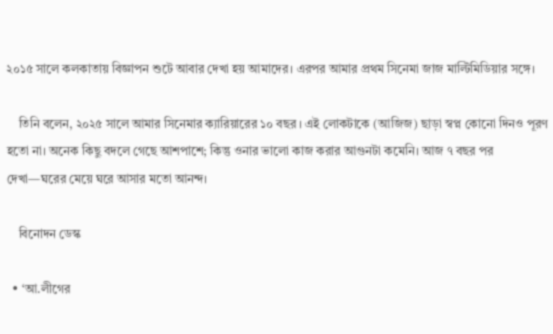২০১৫ সালে কলকাতায় বিজ্ঞাপন শুটে আবার দেখা হয় আমাদের। এরপর আমার প্রথম সিনেমা জাজ মাল্টিমিডিয়ার সঙ্গে।

    তিনি বলেন, ২০২৫ সালে আমার সিনেমার ক্যারিয়ারের ১০ বছর । এই লোকটাকে (আজিজ) ছাড়া স্বপ্ন কোনো দিনও পূরণ হতো না। অনেক কিছু বদলে গেছে আশপাশে; কিন্তু ওনার ভালো কাজ করার আগুনটা কমেনি। আজ ৭ বছর পর দেখা—ঘরের মেয়ে ঘরে আসার মতো আনন্দ।

    বিনোদন ডেস্ক

  • ‘আ.লীগের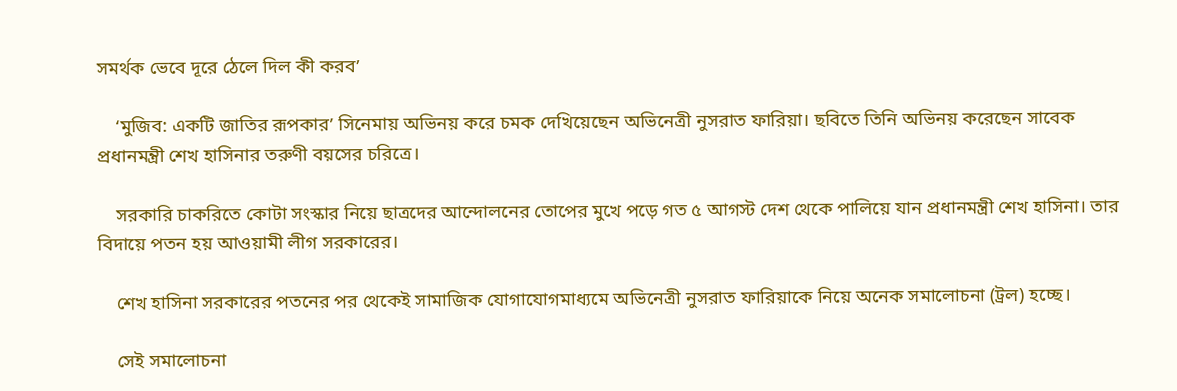সমর্থক ভেবে দূরে ঠেলে দিল কী করব’

    ‘মুজিব: একটি জাতির রূপকার’ সিনেমায় অভিনয় করে চমক দেখিয়েছেন অভিনেত্রী নুসরাত ফারিয়া। ছবিতে তিনি অভিনয় করেছেন সাবেক প্রধানমন্ত্রী শেখ হাসিনার তরুণী বয়সের চরিত্রে।

    সরকারি চাকরিতে কোটা সংস্কার নিয়ে ছাত্রদের আন্দোলনের তোপের মুখে পড়ে গত ৫ আগস্ট দেশ থেকে পালিয়ে যান প্রধানমন্ত্রী শেখ হাসিনা। তার বিদায়ে পতন হয় আওয়ামী লীগ সরকারের।

    শেখ হাসিনা সরকারের পতনের পর থেকেই সামাজিক যোগাযোগমাধ্যমে অভিনেত্রী নুসরাত ফারিয়াকে নিয়ে অনেক সমালোচনা (ট্রল) হচ্ছে।

    সেই সমালোচনা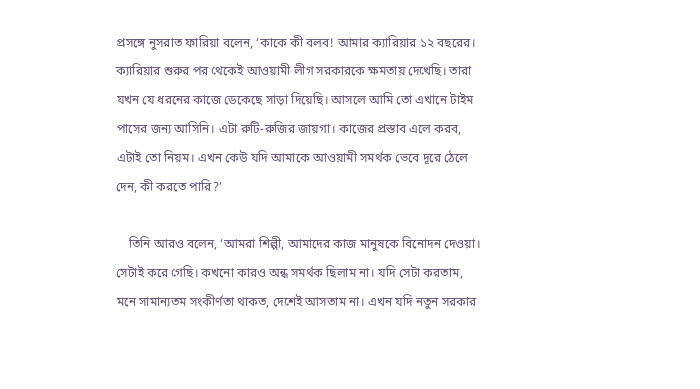প্রসঙ্গে নুসরাত ফারিয়া বলেন, ‘কাকে কী বলব! আমার ক্যারিয়ার ১২ বছরের। ক্যারিয়ার শুরুর পর থেকেই আওয়ামী লীগ সরকারকে ক্ষমতায় দেখেছি। তারা যখন যে ধরনের কাজে ডেকেছে সাড়া দিয়েছি। আসলে আমি তো এখানে টাইম পাসের জন্য আসিনি। এটা রুটি-রুজির জায়গা। কাজের প্রস্তাব এলে করব, এটাই তো নিয়ম। এখন কেউ যদি আমাকে আওয়ামী সমর্থক ভেবে দূরে ঠেলে দেন, কী করতে পারি?’

    তিনি আরও বলেন, ‘আমরা শিল্পী, আমাদের কাজ মানুষকে বিনোদন দেওয়া। সেটাই করে গেছি। কখনো কারও অন্ধ সমর্থক ছিলাম না। যদি সেটা করতাম, মনে সামান্যতম সংকীর্ণতা থাকত, দেশেই আসতাম না। এখন যদি নতুন সরকার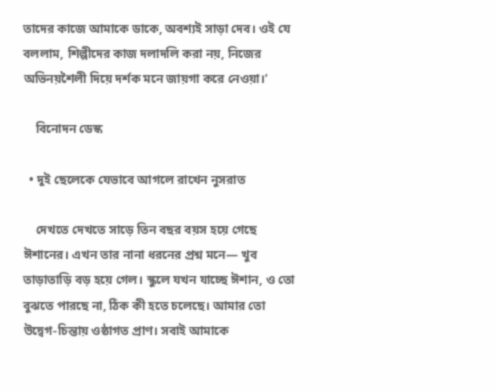তাদের কাজে আমাকে ডাকে, অবশ্যই সাড়া দেব। ওই যে বললাম, শিল্পীদের কাজ দলাদলি করা নয়, নিজের অভিনয়শৈলী দিয়ে দর্শক মনে জায়গা করে নেওয়া।’

    বিনোদন ডেস্ক

  • দুই ছেলেকে যেভাবে আগলে রাখেন নুসরাত

    দেখতে দেখতে সাড়ে তিন বছর বয়স হয়ে গেছে ঈশানের। এখন তার নানা ধরনের প্রশ্ন মনে— খুব তাড়াতাড়ি বড় হয়ে গেল। স্কুলে যখন যাচ্ছে ঈশান, ও তো বুঝতে পারছে না, ঠিক কী হতে চলেছে। আমার তো উদ্বেগ-চিন্তায় ওষ্ঠাগত প্রাণ। সবাই আমাকে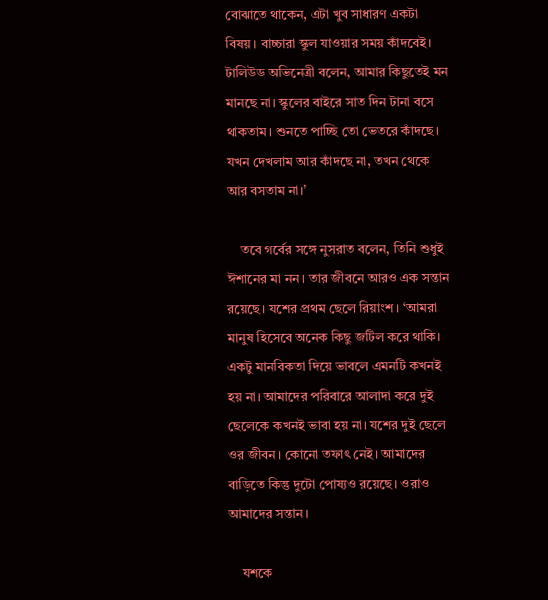বোঝাতে থাকেন, এটা খুব সাধারণ একটা বিষয়। বাচ্চারা স্কুল যাওয়ার সময় কাঁদবেই। টালিউড অভিনেত্রী বলেন, আমার কিছুতেই মন মানছে না। স্কুলের বাইরে সাত দিন টানা বসে থাকতাম। শুনতে পাচ্ছি তো ভেতরে কাঁদছে। যখন দেখলাম আর কাঁদছে না, তখন থেকে আর বসতাম না।’

    তবে গর্বের সঙ্গে নুসরাত বলেন, তিনি শুধুই ঈশানের মা নন। তার জীবনে আরও এক সন্তান রয়েছে। যশের প্রথম ছেলে রিয়াংশ। ‘আমরা মানুষ হিসেবে অনেক কিছু জটিল করে থাকি। একটু মানবিকতা দিয়ে ভাবলে এমনটি কখনই হয় না। আমাদের পরিবারে আলাদা করে দুই ছেলেকে কখনই ভাবা হয় না। যশের দুই ছেলে ওর জীবন। কোনো তফাৎ নেই। আমাদের বাড়িতে কিন্তু দুটো পোষ্যও রয়েছে। ওরাও আমাদের সন্তান।

    যশকে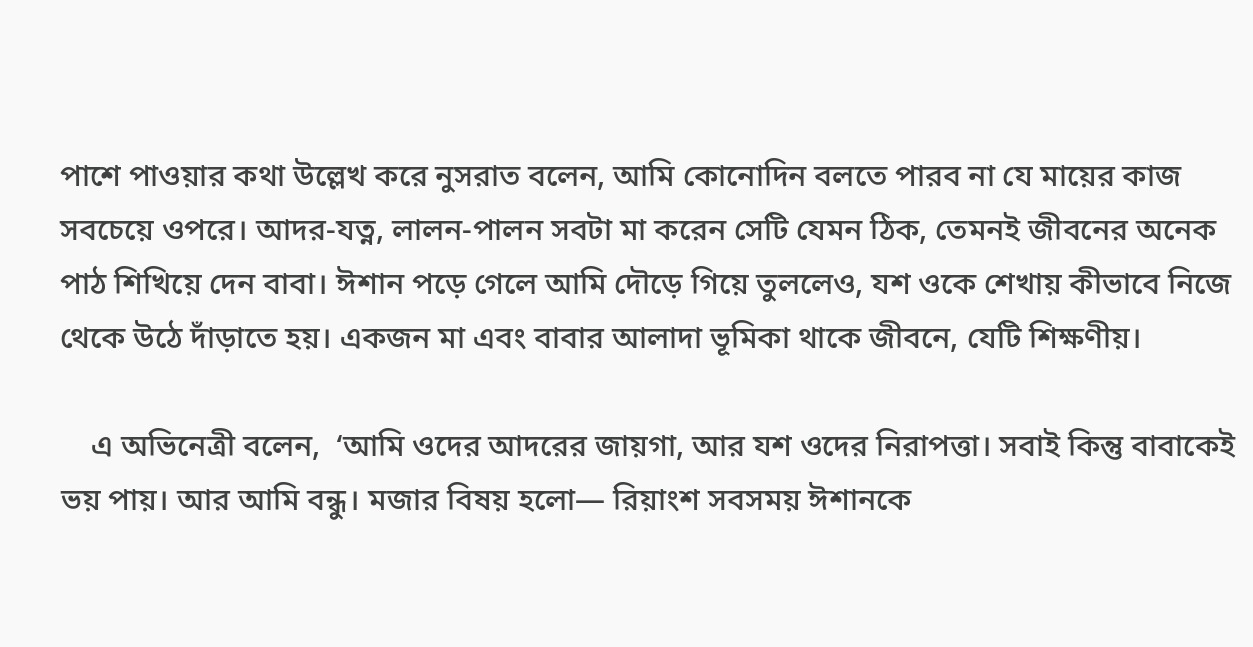পাশে পাওয়ার কথা উল্লেখ করে নুসরাত বলেন, আমি কোনোদিন বলতে পারব না যে মায়ের কাজ সবচেয়ে ওপরে। আদর-যত্ন, লালন-পালন সবটা মা করেন সেটি যেমন ঠিক, তেমনই জীবনের অনেক পাঠ শিখিয়ে দেন বাবা। ঈশান পড়ে গেলে আমি দৌড়ে গিয়ে তুললেও, যশ ওকে শেখায় কীভাবে নিজে থেকে উঠে দাঁড়াতে হয়। একজন মা এবং বাবার আলাদা ভূমিকা থাকে জীবনে, যেটি শিক্ষণীয়।

    এ অভিনেত্রী বলেন,  ‘আমি ওদের আদরের জায়গা, আর যশ ওদের নিরাপত্তা। সবাই কিন্তু বাবাকেই ভয় পায়। আর আমি বন্ধু। মজার বিষয় হলো— রিয়াংশ সবসময় ঈশানকে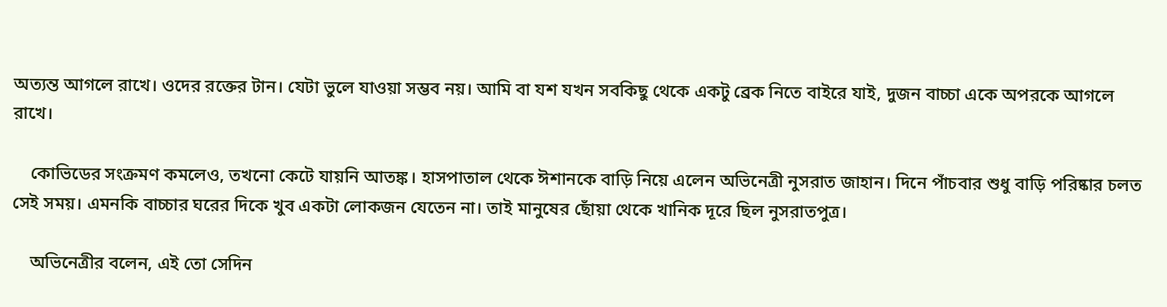অত্যন্ত আগলে রাখে। ওদের রক্তের টান। যেটা ভুলে যাওয়া সম্ভব নয়। আমি বা যশ যখন সবকিছু থেকে একটু ব্রেক নিতে বাইরে যাই, দুজন বাচ্চা একে অপরকে আগলে রাখে।

    কোভিডের সংক্রমণ কমলেও, তখনো কেটে যায়নি আতঙ্ক। হাসপাতাল থেকে ঈশানকে বাড়ি নিয়ে এলেন অভিনেত্রী নুসরাত জাহান। দিনে পাঁচবার শুধু বাড়ি পরিষ্কার চলত সেই সময়। এমনকি বাচ্চার ঘরের দিকে খুব একটা লোকজন যেতেন না। তাই মানুষের ছোঁয়া থেকে খানিক দূরে ছিল নুসরাতপুত্র।

    অভিনেত্রীর বলেন, এই তো সেদিন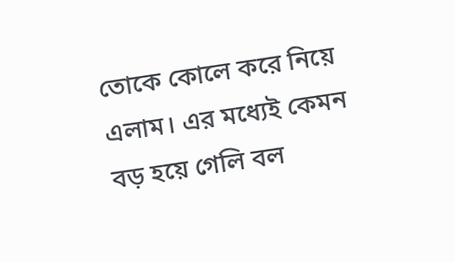তোকে কোলে করে নিয়ে এলাম। এর মধ্যেই কেমন বড় হয়ে গেলি বল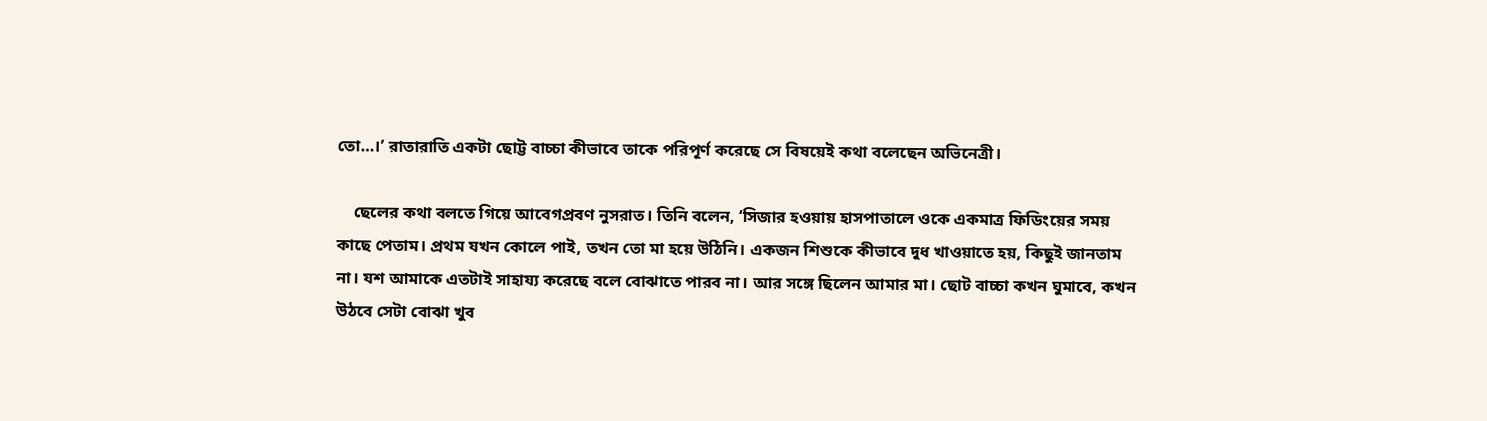তো…।’ রাতারাতি একটা ছোট্ট বাচ্চা কীভাবে তাকে পরিপূর্ণ করেছে সে বিষয়েই কথা বলেছেন অভিনেত্রী।

    ছেলের কথা বলতে গিয়ে আবেগপ্রবণ নুসরাত। তিনি বলেন, ‘সিজার হওয়ায় হাসপাতালে ওকে একমাত্র ফিডিংয়ের সময় কাছে পেতাম। প্রথম যখন কোলে পাই, তখন তো মা হয়ে উঠিনি। একজন শিশুকে কীভাবে দুধ খাওয়াতে হয়, কিছুই জানতাম না। যশ আমাকে এতটাই সাহায্য করেছে বলে বোঝাতে পারব না। আর সঙ্গে ছিলেন আমার মা। ছোট বাচ্চা কখন ঘুমাবে, কখন উঠবে সেটা বোঝা খুব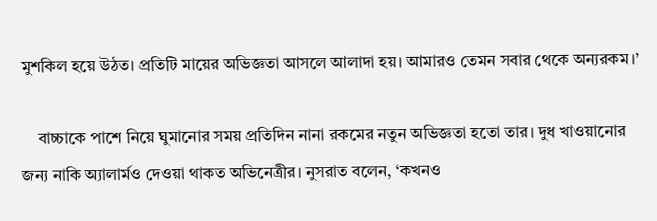মুশকিল হয়ে উঠত। প্রতিটি মায়ের অভিজ্ঞতা আসলে আলাদা হয়। আমারও তেমন সবার থেকে অন্যরকম।’

    বাচ্চাকে পাশে নিয়ে ঘুমানোর সময় প্রতিদিন নানা রকমের নতুন অভিজ্ঞতা হতো তার। দুধ খাওয়ানোর জন্য নাকি অ্যালার্মও দেওয়া থাকত অভিনেত্রীর। নুসরাত বলেন, ‘কখনও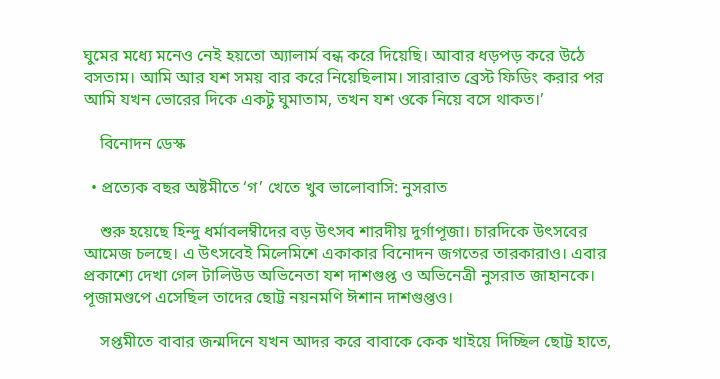ঘুমের মধ্যে মনেও নেই হয়তো অ্যালার্ম বন্ধ করে দিয়েছি। আবার ধড়পড় করে উঠে বসতাম। আমি আর যশ সময় বার করে নিয়েছিলাম। সারারাত ব্রেস্ট ফিডিং করার পর আমি যখন ভোরের দিকে একটু ঘুমাতাম, তখন যশ ওকে নিয়ে বসে থাকত।’

    বিনোদন ডেস্ক

  • প্রত্যেক বছর অষ্টমীতে ‘গ’ খেতে খুব ভালোবাসি: নুসরাত

    শুরু হয়েছে হিন্দু ধর্মাবলম্বীদের বড় উৎসব শারদীয় দুর্গাপূজা। চারদিকে উৎসবের আমেজ চলছে। এ উৎসবেই মিলেমিশে একাকার বিনোদন জগতের তারকারাও। এবার প্রকাশ্যে দেখা গেল টালিউড অভিনেতা যশ দাশগুপ্ত ও অভিনেত্রী নুসরাত জাহানকে। পূজামণ্ডপে এসেছিল তাদের ছোট্ট নয়নমণি ঈশান দাশগুপ্তও।

    সপ্তমীতে বাবার জন্মদিনে যখন আদর করে বাবাকে কেক খাইয়ে দিচ্ছিল ছোট্ট হাতে,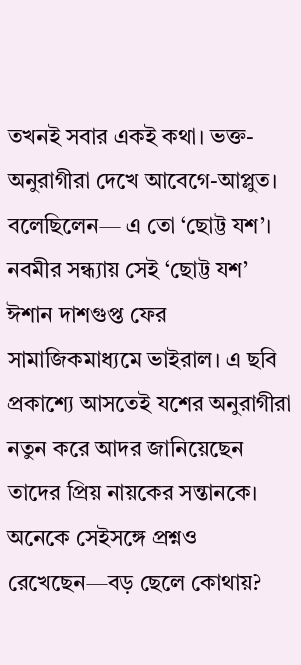তখনই সবার একই কথা। ভক্ত-অনুরাগীরা দেখে আবেগে-আপ্লুত। বলেছিলেন— এ তো ‘ছোট্ট যশ’। নবমীর সন্ধ্যায় সেই ‘ছোট্ট যশ’ ঈশান দাশগুপ্ত ফের সামাজিকমাধ্যমে ভাইরাল। এ ছবি প্রকাশ্যে আসতেই যশের অনুরাগীরা নতুন করে আদর জানিয়েছেন তাদের প্রিয় নায়কের সন্তানকে। অনেকে সেইসঙ্গে প্রশ্নও রেখেছেন—বড় ছেলে কোথায়?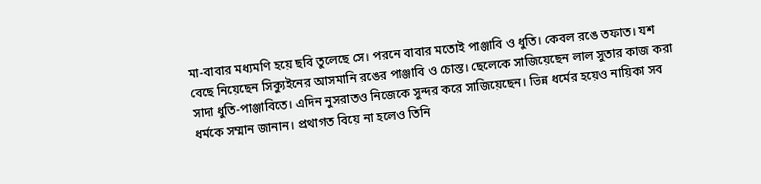মা-বাবার মধ্যমণি হয়ে ছবি তুলেছে সে। পরনে বাবার মতোই পাঞ্জাবি ও ধুতি। কেবল রঙে তফাত। যশ বেছে নিয়েছেন সিক্যুইনের আসমানি রঙের পাঞ্জাবি ও চোস্ত। ছেলেকে সাজিয়েছেন লাল সুতার কাজ করা সাদা ধুতি-পাঞ্জাবিতে। এদিন নুসরাতও নিজেকে সুন্দর করে সাজিয়েছেন। ভিন্ন ধর্মের হয়েও নায়িকা সব ধর্মকে সম্মান জানান। প্রথাগত বিয়ে না হলেও তিনি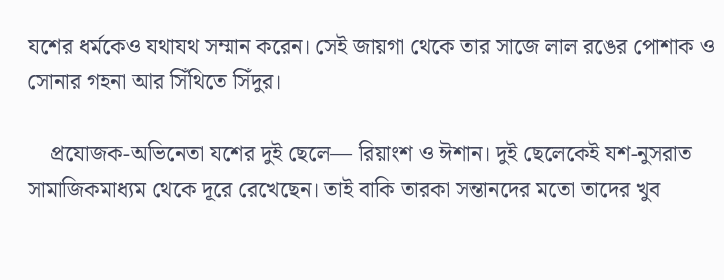যশের ধর্মকেও যথাযথ সম্মান করেন। সেই জায়গা থেকে তার সাজে লাল রঙের পোশাক ও সোনার গহনা আর সিঁথিতে সিঁদুর।

    প্রযোজক-অভিনেতা যশের দুই ছেলে— রিয়াংশ ও ঈশান। দুই ছেলেকেই যশ-নুসরাত সামাজিকমাধ্যম থেকে দূরে রেখেছেন। তাই বাকি তারকা সন্তানদের মতো তাদের খুব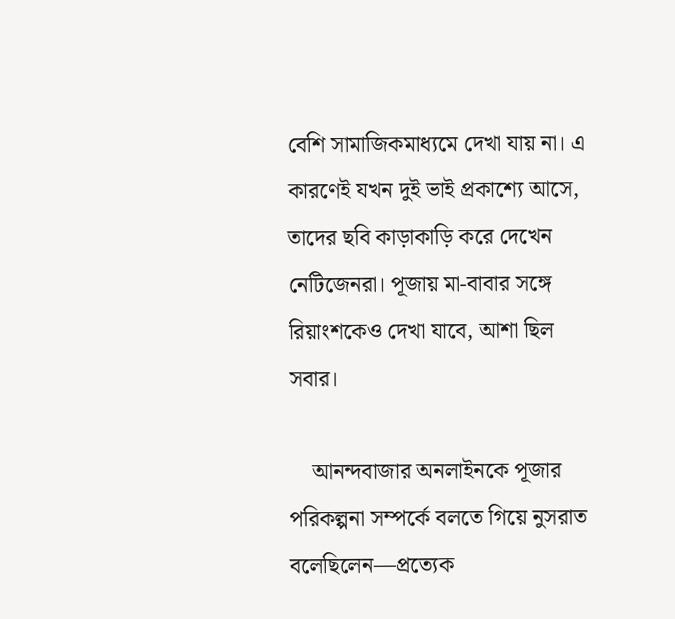বেশি সামাজিকমাধ্যমে দেখা যায় না। এ কারণেই যখন দুই ভাই প্রকাশ্যে আসে, তাদের ছবি কাড়াকাড়ি করে দেখেন নেটিজেনরা। পূজায় মা-বাবার সঙ্গে রিয়াংশকেও দেখা যাবে, আশা ছিল সবার।

    আনন্দবাজার অনলাইনকে পূজার পরিকল্পনা সম্পর্কে বলতে গিয়ে নুসরাত বলেছিলেন—প্রত্যেক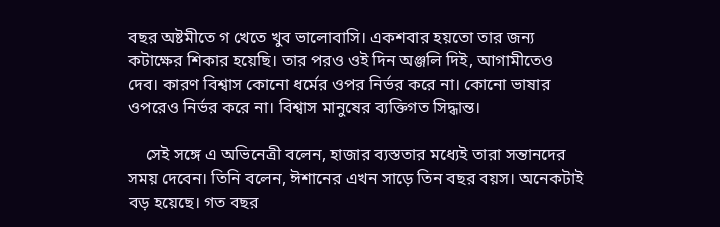বছর অষ্টমীতে গ খেতে খুব ভালোবাসি। একশবার হয়তো তার জন্য কটাক্ষের শিকার হয়েছি। তার পরও ওই দিন অঞ্জলি দিই, আগামীতেও দেব। কারণ বিশ্বাস কোনো ধর্মের ওপর নির্ভর করে না। কোনো ভাষার ওপরেও নির্ভর করে না। বিশ্বাস মানুষের ব্যক্তিগত সিদ্ধান্ত।

    সেই সঙ্গে এ অভিনেত্রী বলেন, হাজার ব্যস্ততার মধ্যেই তারা সন্তানদের সময় দেবেন। তিনি বলেন, ঈশানের এখন সাড়ে তিন বছর বয়স। অনেকটাই বড় হয়েছে। গত বছর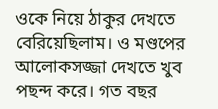ওকে নিয়ে ঠাকুর দেখতে বেরিয়েছিলাম। ও মণ্ডপের আলোকসজ্জা দেখতে খুব পছন্দ করে। গত বছর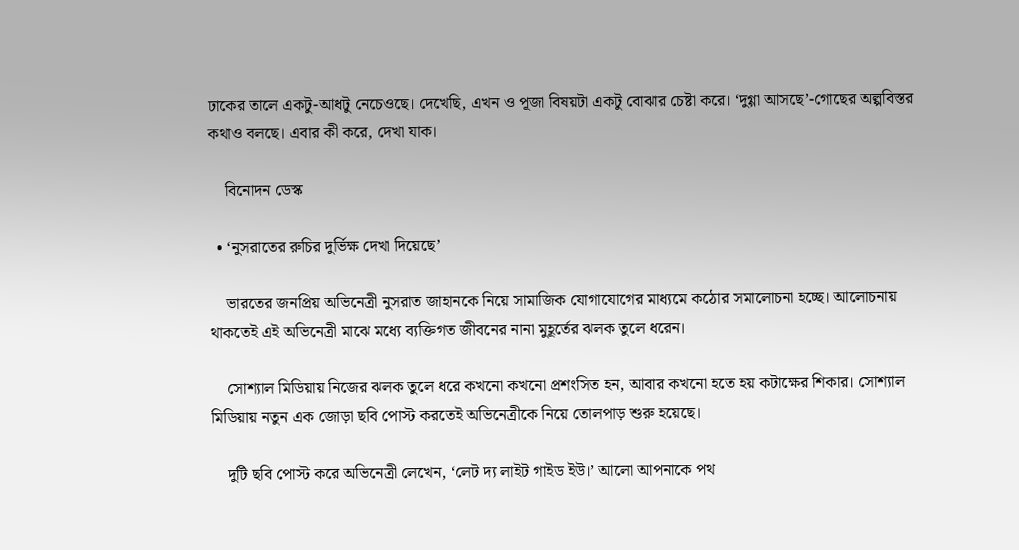ঢাকের তালে একটু-আধটু নেচেওছে। দেখেছি, এখন ও পূজা বিষয়টা একটু বোঝার চেষ্টা করে। ‘দুগ্গা আসছে’-গোছের অল্পবিস্তর কথাও বলছে। এবার কী করে, দেখা যাক।

    বিনোদন ডেস্ক

  • ‘নুসরাতের রুচির দুর্ভিক্ষ দেখা দিয়েছে’

    ভারতের জনপ্রিয় অভিনেত্রী নুসরাত জাহানকে নিয়ে সামাজিক যোগাযোগের মাধ্যমে কঠোর সমালোচনা হচ্ছে। আলোচনায় থাকতেই এই অভিনেত্রী মাঝে মধ্যে ব্যক্তিগত জীবনের নানা মুহূর্তের ঝলক তুলে ধরেন।

    সোশ্যাল মিডিয়ায় নিজের ঝলক তুলে ধরে কখনো কখনো প্রশংসিত হন, আবার কখনো হতে হয় কটাক্ষের শিকার। সোশ্যাল মিডিয়ায় নতুন এক জোড়া ছবি পোস্ট করতেই অভিনেত্রীকে নিয়ে তোলপাড় শুরু হয়েছে।

    দুটি ছবি পোস্ট করে অভিনেত্রী লেখেন, ‘লেট দ্য লাইট গাইড ইউ।’ আলো আপনাকে পথ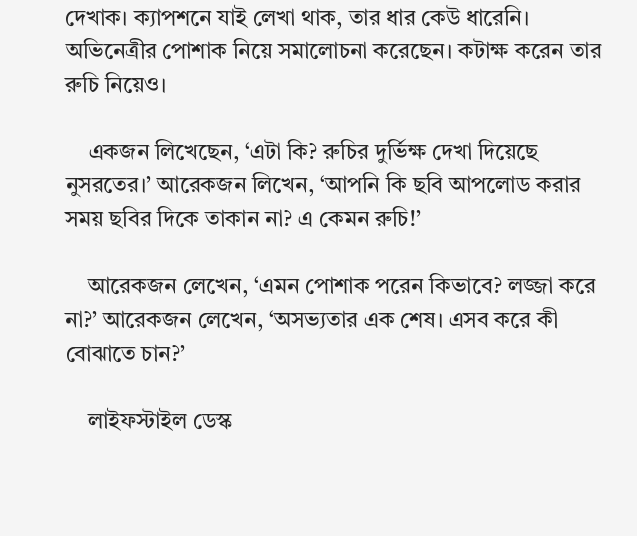দেখাক। ক্যাপশনে যাই লেখা থাক, তার ধার কেউ ধারেনি। অভিনেত্রীর পোশাক নিয়ে সমালোচনা করেছেন। কটাক্ষ করেন তার রুচি নিয়েও।

    একজন লিখেছেন, ‘এটা কি? রুচির দুর্ভিক্ষ দেখা দিয়েছে নুসরতের।’ আরেকজন লিখেন, ‘আপনি কি ছবি আপলোড করার সময় ছবির দিকে তাকান না? এ কেমন রুচি!’

    আরেকজন লেখেন, ‘এমন পোশাক পরেন কিভাবে? লজ্জা করে না?’ আরেকজন লেখেন, ‘অসভ্যতার এক শেষ। এসব করে কী বোঝাতে চান?’

    লাইফস্টাইল ডেস্ক